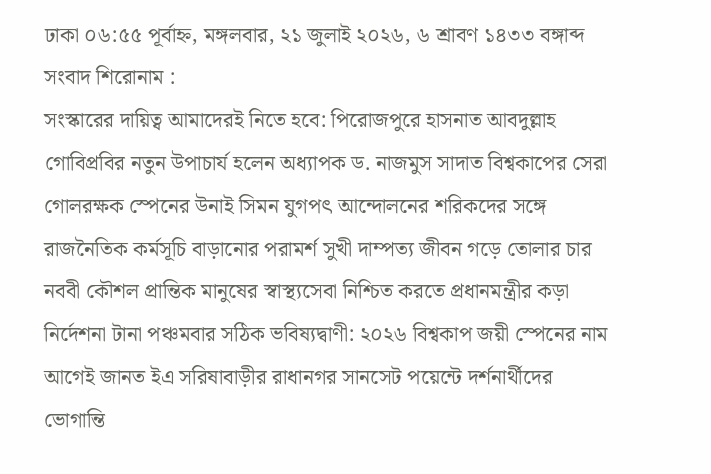ঢাকা ০৬:৫৫ পূর্বাহ্ন, মঙ্গলবার, ২১ জুলাই ২০২৬, ৬ শ্রাবণ ১৪৩৩ বঙ্গাব্দ
সংবাদ শিরোনাম :
সংস্কারের দায়িত্ব আমাদেরই নিতে হবে: পিরোজপুরে হাসনাত আবদুল্লাহ গোবিপ্রবির নতুন উপাচার্য হলেন অধ্যাপক ড. নাজমুস সাদাত বিশ্বকাপের সেরা গোলরক্ষক স্পেনের উনাই সিমন যুগপৎ আন্দোলনের শরিকদের সঙ্গে রাজনৈতিক কর্মসূচি বাড়ানোর পরামর্শ সুখী দাম্পত্য জীবন গড়ে তোলার চার নববী কৌশল প্রান্তিক মানুষের স্বাস্থ্যসেবা নিশ্চিত করতে প্রধানমন্ত্রীর কড়া নির্দেশনা টানা পঞ্চমবার সঠিক ভবিষ্যদ্বাণী: ২০২৬ বিশ্বকাপ জয়ী স্পেনের নাম আগেই জানত ইএ সরিষাবাড়ীর রাধানগর সানসেট পয়েন্টে দর্শনার্থীদের ভোগান্তি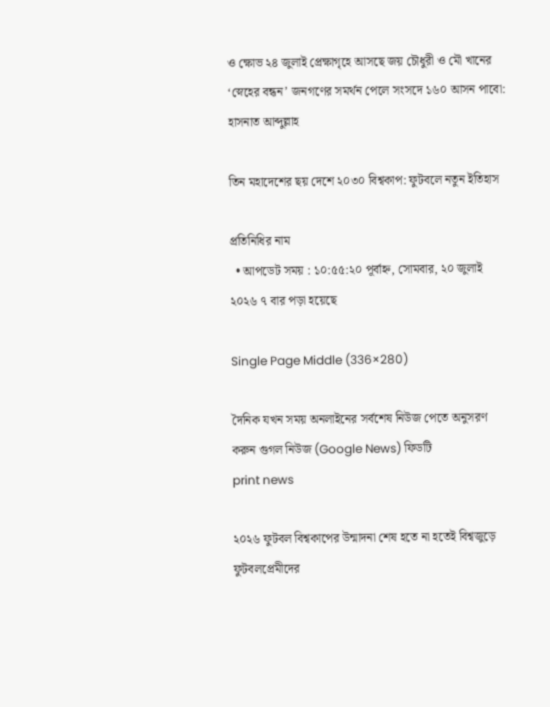ও ক্ষোভ ২৪ জুলাই প্রেক্ষাগৃহে আসছে জয় চৌধুরী ও মৌ খানের ‘স্নেহের বন্ধন’ জনগণের সমর্থন পেলে সংসদে ১৬০ আসন পাবো: হাসনাত আব্দুল্লাহ

তিন মহাদেশের ছয় দেশে ২০৩০ বিশ্বকাপ: ফুটবলে নতুন ইতিহাস

প্রতিনিধির নাম
  • আপডেট সময় : ১০:৫৫:২০ পূর্বাহ্ন, সোমবার, ২০ জুলাই ২০২৬ ৭ বার পড়া হয়েছে

Single Page Middle (336×280)

দৈনিক যখন সময় অনলাইনের সর্বশেষ নিউজ পেতে অনুসরণ করুন গুগল নিউজ (Google News) ফিডটি
print news

২০২৬ ফুটবল বিশ্বকাপের উন্মাদনা শেষ হতে না হতেই বিশ্বজুড়ে ফুটবলপ্রেমীদের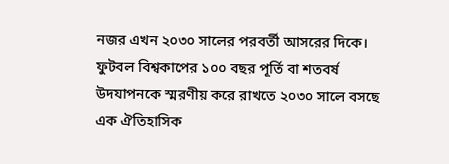নজর এখন ২০৩০ সালের পরবর্তী আসরের দিকে। ফুটবল বিশ্বকাপের ১০০ বছর পূর্তি বা শতবর্ষ উদযাপনকে স্মরণীয় করে রাখতে ২০৩০ সালে বসছে এক ঐতিহাসিক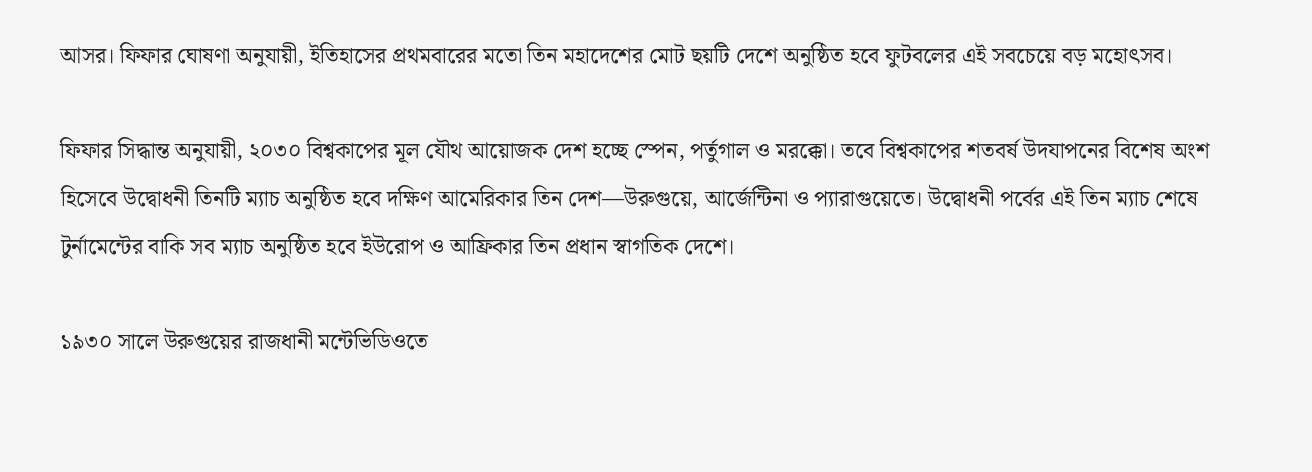আসর। ফিফার ঘোষণা অনুযায়ী, ইতিহাসের প্রথমবারের মতো তিন মহাদেশের মোট ছয়টি দেশে অনুষ্ঠিত হবে ফুটবলের এই সবচেয়ে বড় মহোৎসব।

ফিফার সিদ্ধান্ত অনুযায়ী, ২০৩০ বিশ্বকাপের মূল যৌথ আয়োজক দেশ হচ্ছে স্পেন, পর্তুগাল ও মরক্কো। তবে বিশ্বকাপের শতবর্ষ উদযাপনের বিশেষ অংশ হিসেবে উদ্বোধনী তিনটি ম্যাচ অনুষ্ঠিত হবে দক্ষিণ আমেরিকার তিন দেশ—উরুগুয়ে, আর্জেন্টিনা ও প্যারাগুয়েতে। উদ্বোধনী পর্বের এই তিন ম্যাচ শেষে টুর্নামেন্টের বাকি সব ম্যাচ অনুষ্ঠিত হবে ইউরোপ ও আফ্রিকার তিন প্রধান স্বাগতিক দেশে।

১৯৩০ সালে উরুগুয়ের রাজধানী মন্টেভিডিওতে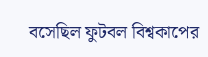বসেছিল ফুটবল বিশ্বকাপের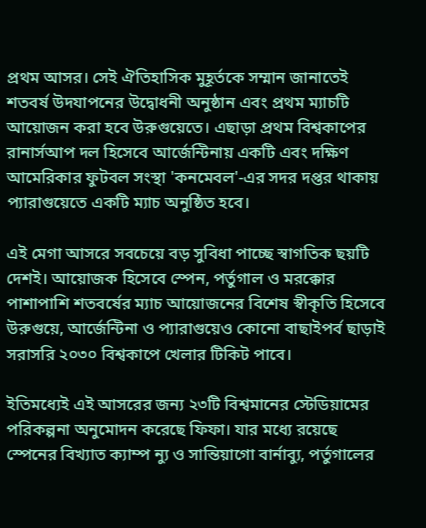প্রথম আসর। সেই ঐতিহাসিক মুহূর্তকে সম্মান জানাতেই শতবর্ষ উদযাপনের উদ্বোধনী অনুষ্ঠান এবং প্রথম ম্যাচটি আয়োজন করা হবে উরুগুয়েতে। এছাড়া প্রথম বিশ্বকাপের রানার্সআপ দল হিসেবে আর্জেন্টিনায় একটি এবং দক্ষিণ আমেরিকার ফুটবল সংস্থা 'কনমেবল'-এর সদর দপ্তর থাকায় প্যারাগুয়েতে একটি ম্যাচ অনুষ্ঠিত হবে।

এই মেগা আসরে সবচেয়ে বড় সুবিধা পাচ্ছে স্বাগতিক ছয়টি দেশই। আয়োজক হিসেবে স্পেন, পর্তুগাল ও মরক্কোর পাশাপাশি শতবর্ষের ম্যাচ আয়োজনের বিশেষ স্বীকৃতি হিসেবে উরুগুয়ে, আর্জেন্টিনা ও প্যারাগুয়েও কোনো বাছাইপর্ব ছাড়াই সরাসরি ২০৩০ বিশ্বকাপে খেলার টিকিট পাবে।

ইতিমধ্যেই এই আসরের জন্য ২৩টি বিশ্বমানের স্টেডিয়ামের পরিকল্পনা অনুমোদন করেছে ফিফা। যার মধ্যে রয়েছে স্পেনের বিখ্যাত ক্যাম্প ন্যু ও সান্তিয়াগো বার্নাব্যু, পর্তুগালের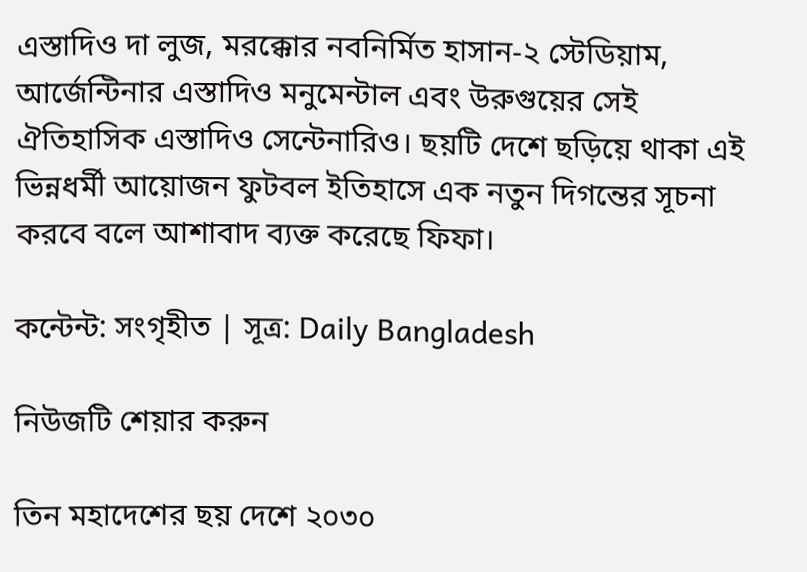এস্তাদিও দা লুজ, মরক্কোর নবনির্মিত হাসান-২ স্টেডিয়াম, আর্জেন্টিনার এস্তাদিও মনুমেন্টাল এবং উরুগুয়ের সেই ঐতিহাসিক এস্তাদিও সেন্টেনারিও। ছয়টি দেশে ছড়িয়ে থাকা এই ভিন্নধর্মী আয়োজন ফুটবল ইতিহাসে এক নতুন দিগন্তের সূচনা করবে বলে আশাবাদ ব্যক্ত করেছে ফিফা।

কন্টেন্ট: সংগৃহীত | সূত্র: Daily Bangladesh

নিউজটি শেয়ার করুন

তিন মহাদেশের ছয় দেশে ২০৩০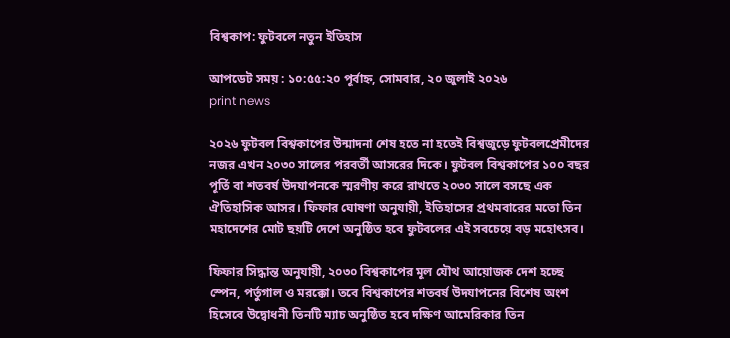বিশ্বকাপ: ফুটবলে নতুন ইতিহাস

আপডেট সময় : ১০:৫৫:২০ পূর্বাহ্ন, সোমবার, ২০ জুলাই ২০২৬
print news

২০২৬ ফুটবল বিশ্বকাপের উন্মাদনা শেষ হতে না হতেই বিশ্বজুড়ে ফুটবলপ্রেমীদের নজর এখন ২০৩০ সালের পরবর্তী আসরের দিকে। ফুটবল বিশ্বকাপের ১০০ বছর পূর্তি বা শতবর্ষ উদযাপনকে স্মরণীয় করে রাখতে ২০৩০ সালে বসছে এক ঐতিহাসিক আসর। ফিফার ঘোষণা অনুযায়ী, ইতিহাসের প্রথমবারের মতো তিন মহাদেশের মোট ছয়টি দেশে অনুষ্ঠিত হবে ফুটবলের এই সবচেয়ে বড় মহোৎসব।

ফিফার সিদ্ধান্ত অনুযায়ী, ২০৩০ বিশ্বকাপের মূল যৌথ আয়োজক দেশ হচ্ছে স্পেন, পর্তুগাল ও মরক্কো। তবে বিশ্বকাপের শতবর্ষ উদযাপনের বিশেষ অংশ হিসেবে উদ্বোধনী তিনটি ম্যাচ অনুষ্ঠিত হবে দক্ষিণ আমেরিকার তিন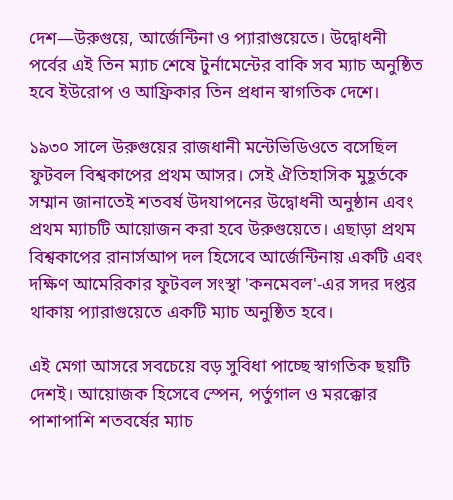দেশ—উরুগুয়ে, আর্জেন্টিনা ও প্যারাগুয়েতে। উদ্বোধনী পর্বের এই তিন ম্যাচ শেষে টুর্নামেন্টের বাকি সব ম্যাচ অনুষ্ঠিত হবে ইউরোপ ও আফ্রিকার তিন প্রধান স্বাগতিক দেশে।

১৯৩০ সালে উরুগুয়ের রাজধানী মন্টেভিডিওতে বসেছিল ফুটবল বিশ্বকাপের প্রথম আসর। সেই ঐতিহাসিক মুহূর্তকে সম্মান জানাতেই শতবর্ষ উদযাপনের উদ্বোধনী অনুষ্ঠান এবং প্রথম ম্যাচটি আয়োজন করা হবে উরুগুয়েতে। এছাড়া প্রথম বিশ্বকাপের রানার্সআপ দল হিসেবে আর্জেন্টিনায় একটি এবং দক্ষিণ আমেরিকার ফুটবল সংস্থা 'কনমেবল'-এর সদর দপ্তর থাকায় প্যারাগুয়েতে একটি ম্যাচ অনুষ্ঠিত হবে।

এই মেগা আসরে সবচেয়ে বড় সুবিধা পাচ্ছে স্বাগতিক ছয়টি দেশই। আয়োজক হিসেবে স্পেন, পর্তুগাল ও মরক্কোর পাশাপাশি শতবর্ষের ম্যাচ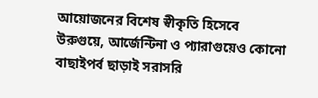আয়োজনের বিশেষ স্বীকৃতি হিসেবে উরুগুয়ে, আর্জেন্টিনা ও প্যারাগুয়েও কোনো বাছাইপর্ব ছাড়াই সরাসরি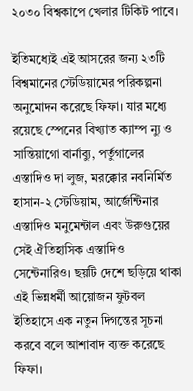২০৩০ বিশ্বকাপে খেলার টিকিট পাবে।

ইতিমধ্যেই এই আসরের জন্য ২৩টি বিশ্বমানের স্টেডিয়ামের পরিকল্পনা অনুমোদন করেছে ফিফা। যার মধ্যে রয়েছে স্পেনের বিখ্যাত ক্যাম্প ন্যু ও সান্তিয়াগো বার্নাব্যু, পর্তুগালের এস্তাদিও দা লুজ, মরক্কোর নবনির্মিত হাসান-২ স্টেডিয়াম, আর্জেন্টিনার এস্তাদিও মনুমেন্টাল এবং উরুগুয়ের সেই ঐতিহাসিক এস্তাদিও সেন্টেনারিও। ছয়টি দেশে ছড়িয়ে থাকা এই ভিন্নধর্মী আয়োজন ফুটবল ইতিহাসে এক নতুন দিগন্তের সূচনা করবে বলে আশাবাদ ব্যক্ত করেছে ফিফা।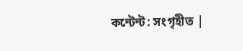কন্টেন্ট: সংগৃহীত |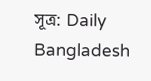সূত্র: Daily Bangladesh